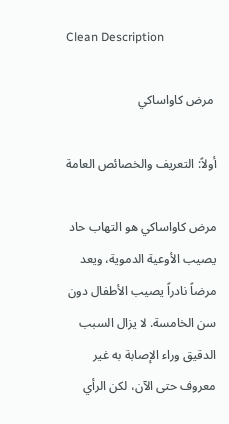Clean Description

 مرض كاواساكي

أولاً: التعريف والخصائص العامة

مرض كاواساكي هو التهاب حاد يصيب الأوعية الدموية، ويعد مرضاً نادراً يصيب الأطفال دون سن الخامسة. لا يزال السبب الدقيق وراء الإصابة به غير معروف حتى الآن، لكن الرأي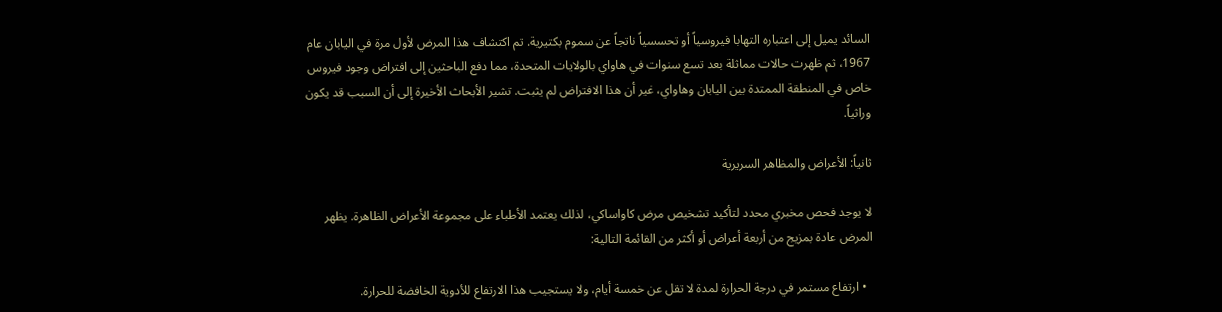السائد يميل إلى اعتباره التهابا فيروسياً أو تحسسياً ناتجاً عن سموم بكتيرية. تم اكتشاف هذا المرض لأول مرة في اليابان عام 1967، ثم ظهرت حالات مماثلة بعد تسع سنوات في هاواي بالولايات المتحدة، مما دفع الباحثين إلى افتراض وجود فيروس خاص في المنطقة الممتدة بين اليابان وهاواي، غير أن هذا الافتراض لم يثبت. تشير الأبحاث الأخيرة إلى أن السبب قد يكون وراثياً.

ثانياً: الأعراض والمظاهر السريرية

لا يوجد فحص مخبري محدد لتأكيد تشخيص مرض كاواساكي، لذلك يعتمد الأطباء على مجموعة الأعراض الظاهرة. يظهر المرض عادة بمزيج من أربعة أعراض أو أكثر من القائمة التالية:

  • ارتفاع مستمر في درجة الحرارة لمدة لا تقل عن خمسة أيام، ولا يستجيب هذا الارتفاع للأدوية الخافضة للحرارة.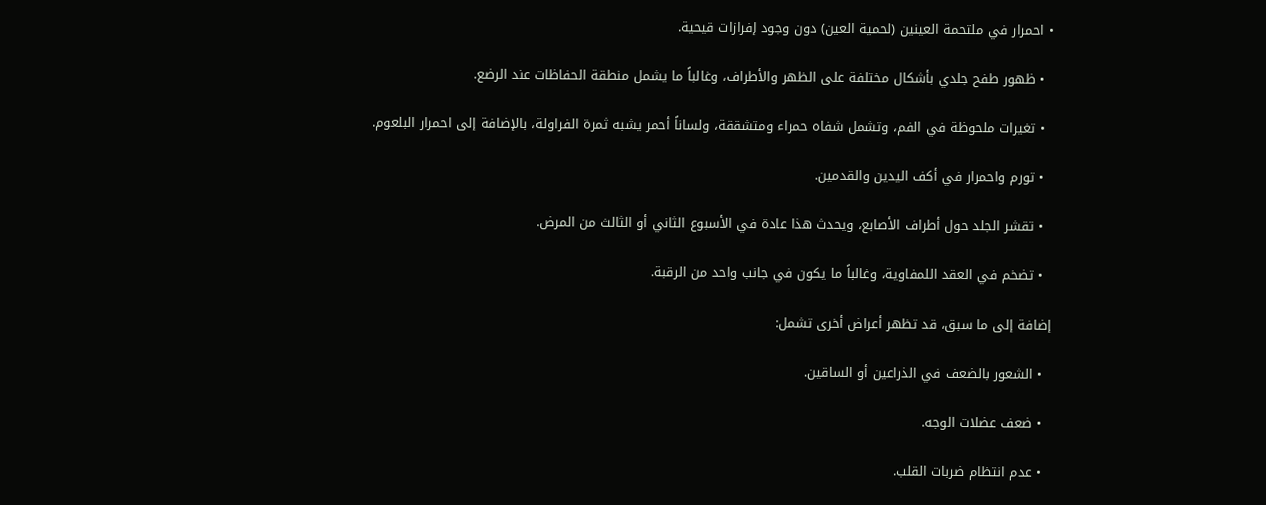• احمرار في ملتحمة العينين (لحمية العين) دون وجود إفرازات قيحية.

  • ظهور طفح جلدي بأشكال مختلفة على الظهر والأطراف، وغالباً ما يشمل منطقة الحفاظات عند الرضع.

  • تغيرات ملحوظة في الفم، وتشمل شفاه حمراء ومتشققة، ولساناً أحمر يشبه ثمرة الفراولة، بالإضافة إلى احمرار البلعوم.

  • تورم واحمرار في أكف اليدين والقدمين.

  • تقشر الجلد حول أطراف الأصابع، ويحدث هذا عادة في الأسبوع الثاني أو الثالث من المرض.

  • تضخم في العقد اللمفاوية، وغالباً ما يكون في جانب واحد من الرقبة.

إضافة إلى ما سبق، قد تظهر أعراض أخرى تشمل:

  • الشعور بالضعف في الذراعين أو الساقين.

  • ضعف عضلات الوجه.

  • عدم انتظام ضربات القلب.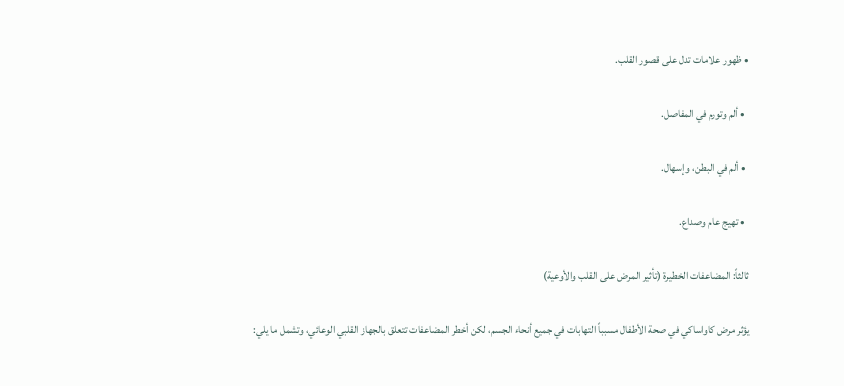• ظهور علامات تدل على قصور القلب.

  • ألم وتورم في المفاصل.

  • ألم في البطن، وإسهال.

  • تهيج عام وصداع.

ثالثاً: المضاعفات الخطيرة (تأثير المرض على القلب والأوعية)

يؤثر مرض كاواساكي في صحة الأطفال مسبباً التهابات في جميع أنحاء الجسم، لكن أخطر المضاعفات تتعلق بالجهاز القلبي الوعائي، وتشمل ما يلي: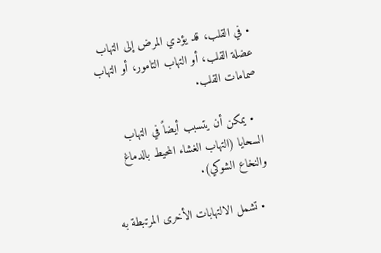• في القلب، قد يؤدي المرض إلى التهاب عضلة القلب، أو التهاب التامور، أو التهاب صمامات القلب.

  • يمكن أن يتسبب أيضاً في التهاب السحايا (التهاب الغشاء المحيط بالدماغ والنخاع الشوكي).

  • تشمل الالتهابات الأخرى المرتبطة به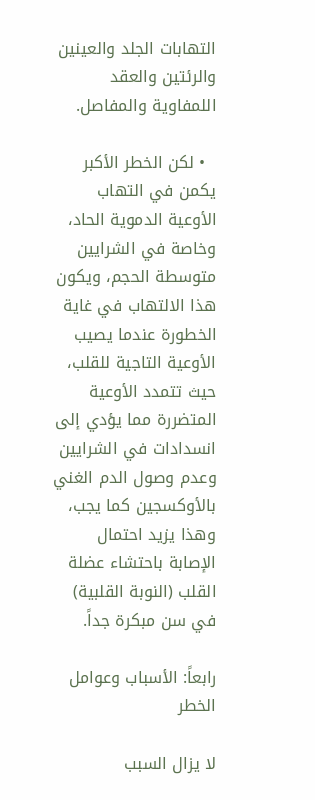التهابات الجلد والعينين والرئتين والعقد اللمفاوية والمفاصل.

  • لكن الخطر الأكبر يكمن في التهاب الأوعية الدموية الحاد، وخاصة في الشرايين متوسطة الحجم، ويكون هذا الالتهاب في غاية الخطورة عندما يصيب الأوعية التاجية للقلب، حيث تتمدد الأوعية المتضررة مما يؤدي إلى انسدادات في الشرايين وعدم وصول الدم الغني بالأوكسجين كما يجب، وهذا يزيد احتمال الإصابة باحتشاء عضلة القلب (النوبة القلبية) في سن مبكرة جداً.

رابعاً: الأسباب وعوامل الخطر

لا يزال السبب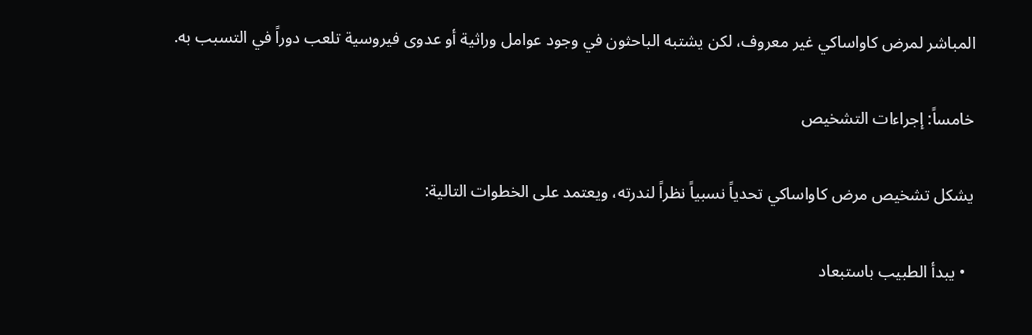المباشر لمرض كاواساكي غير معروف، لكن يشتبه الباحثون في وجود عوامل وراثية أو عدوى فيروسية تلعب دوراً في التسبب به.

خامساً: إجراءات التشخيص

يشكل تشخيص مرض كاواساكي تحدياً نسبياً نظراً لندرته، ويعتمد على الخطوات التالية:

  • يبدأ الطبيب باستبعاد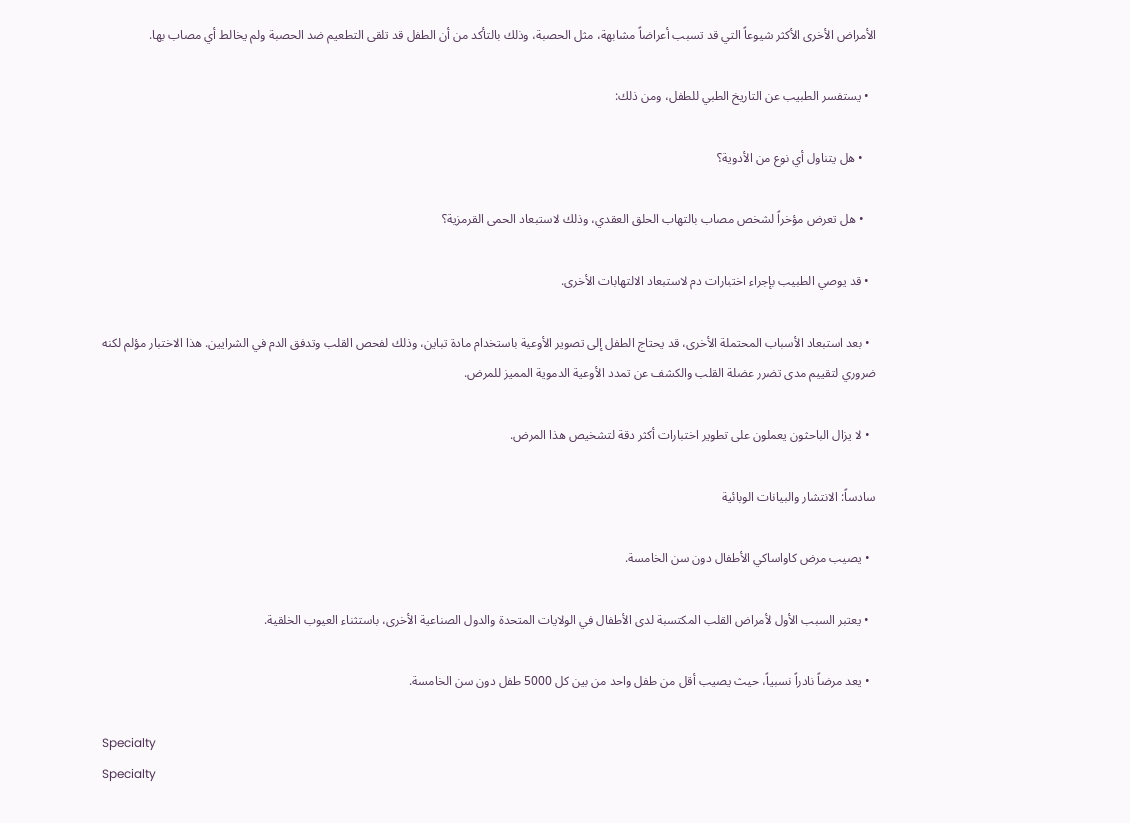الأمراض الأخرى الأكثر شيوعاً التي قد تسبب أعراضاً مشابهة، مثل الحصبة، وذلك بالتأكد من أن الطفل قد تلقى التطعيم ضد الحصبة ولم يخالط أي مصاب بها.

  • يستفسر الطبيب عن التاريخ الطبي للطفل، ومن ذلك:

    • هل يتناول أي نوع من الأدوية؟

    • هل تعرض مؤخراً لشخص مصاب بالتهاب الحلق العقدي، وذلك لاستبعاد الحمى القرمزية؟

  • قد يوصي الطبيب بإجراء اختبارات دم لاستبعاد الالتهابات الأخرى.

  • بعد استبعاد الأسباب المحتملة الأخرى، قد يحتاج الطفل إلى تصوير الأوعية باستخدام مادة تباين، وذلك لفحص القلب وتدفق الدم في الشرايين. هذا الاختبار مؤلم لكنه ضروري لتقييم مدى تضرر عضلة القلب والكشف عن تمدد الأوعية الدموية المميز للمرض.

  • لا يزال الباحثون يعملون على تطوير اختبارات أكثر دقة لتشخيص هذا المرض.

سادساً: الانتشار والبيانات الوبائية

  • يصيب مرض كاواساكي الأطفال دون سن الخامسة.

  • يعتبر السبب الأول لأمراض القلب المكتسبة لدى الأطفال في الولايات المتحدة والدول الصناعية الأخرى، باستثناء العيوب الخلقية.

  • يعد مرضاً نادراً نسبياً، حيث يصيب أقل من طفل واحد من بين كل 5000 طفل دون سن الخامسة.

Specialty
Specialty